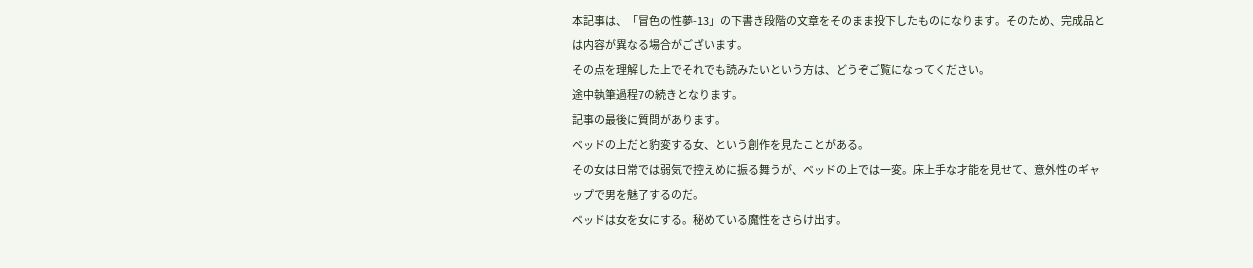本記事は、「冒色の性夢-13」の下書き段階の文章をそのまま投下したものになります。そのため、完成品とは内容が異なる場合がございます。
その点を理解した上でそれでも読みたいという方は、どうぞご覧になってください。
途中執筆過程7の続きとなります。
記事の最後に質問があります。
ベッドの上だと豹変する女、という創作を見たことがある。
その女は日常では弱気で控えめに振る舞うが、ベッドの上では一変。床上手な才能を見せて、意外性のギャップで男を魅了するのだ。
ベッドは女を女にする。秘めている魔性をさらけ出す。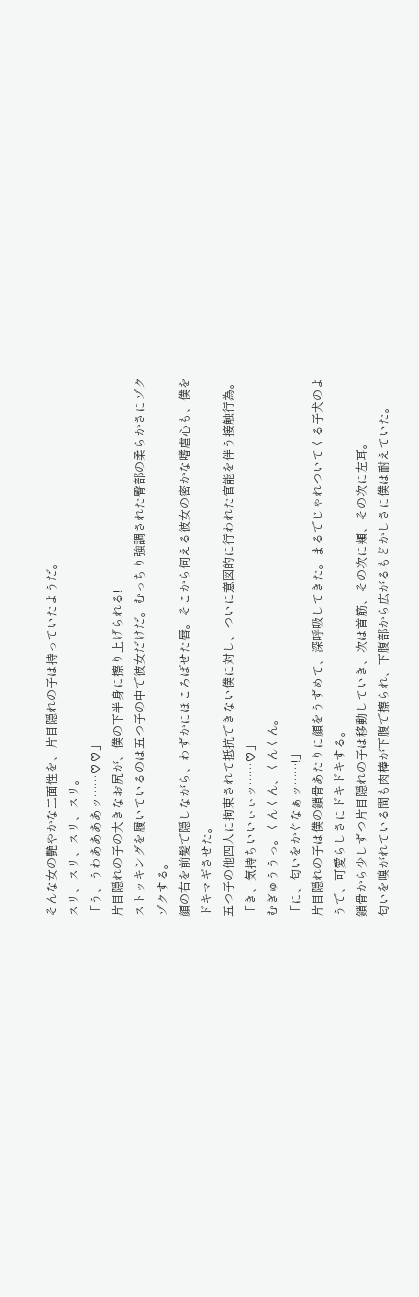そんな女の艷やかな二面性を、片目隠れの子は持っていたようだ。
スリ、スリ、スリ、スリ。
「う、うわああああッ……♡♡」
片目隠れの子の大きなお尻が、僕の下半身に擦り上げられる!
ストッキングを履いているのは五つ子の中で彼女だけだ。むっちり強調された臀部の柔らかさにゾクゾクする。
顔の右を前髪で隠しながら、わずかにほころばせた唇。そこから伺える彼女の密かな嗜虐心も、僕をドキマギさせた。
五つ子の他四人に拘束されて抵抗できない僕に対し、ついに意図的に行われた官能を伴う接触行為。
「き、気持ちいいぃぃッ……♡」
むぎゅううっ。くんくん、くんくん。
「に、匂いをかぐなぁッ……!」
片目隠れの子は僕の鎖骨あたりに顔をうずめて、深呼吸してきた。まるでじゃれついてくる子犬のようで、可愛らしさにドキドキする。
鎖骨から少しずつ片目隠れの子は移動していき、次は首筋、その次に頬、その次に左耳。
匂いを嗅がれている間も肉棒が下腹で擦られ、下腹部から広がるもどかしさに僕は耐えていた。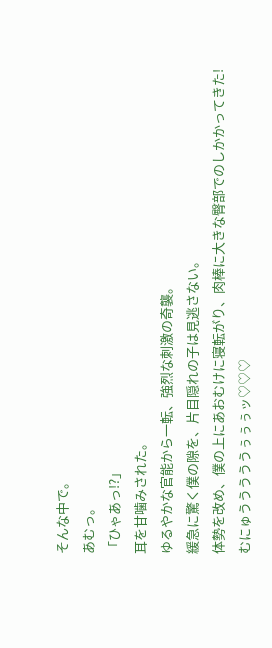そんな中で。
あむっ。
「ひゃあっ!?」
耳を甘噛みされた。
ゆるやかな官能から一転、強烈な刺激の奇襲。
緩急に驚く僕の隙を、片目隠れの子は見逃さない。
体勢を改め、僕の上にあおむけに寝転がり、肉棒に大きな臀部でのしかかってきた!
むにゅうううううぅぅぅッ♡♡♡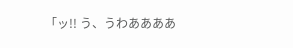「ッ!! う、うわああああ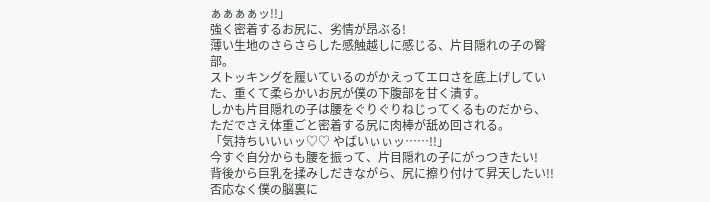ぁぁぁぁッ!!」
強く密着するお尻に、劣情が昂ぶる!
薄い生地のさらさらした感触越しに感じる、片目隠れの子の臀部。
ストッキングを履いているのがかえってエロさを底上げしていた、重くて柔らかいお尻が僕の下腹部を甘く潰す。
しかも片目隠れの子は腰をぐりぐりねじってくるものだから、ただでさえ体重ごと密着する尻に肉棒が舐め回される。
「気持ちいいぃッ♡♡ やばいぃぃッ……!!」
今すぐ自分からも腰を振って、片目隠れの子にがっつきたい!
背後から巨乳を揉みしだきながら、尻に擦り付けて昇天したい!!
否応なく僕の脳裏に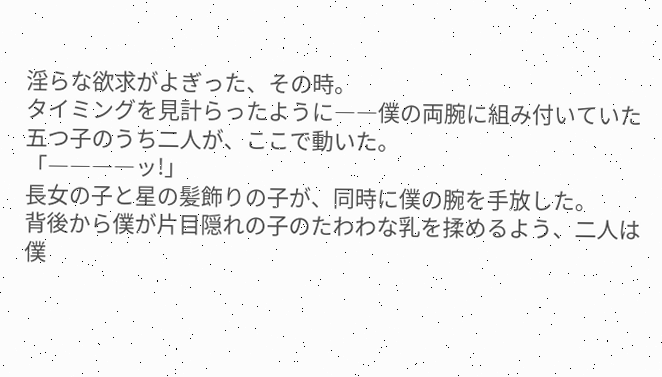淫らな欲求がよぎった、その時。
タイミングを見計らったように――僕の両腕に組み付いていた五つ子のうち二人が、ここで動いた。
「――――ッ!」
長女の子と星の髪飾りの子が、同時に僕の腕を手放した。
背後から僕が片目隠れの子のたわわな乳を揉めるよう、二人は僕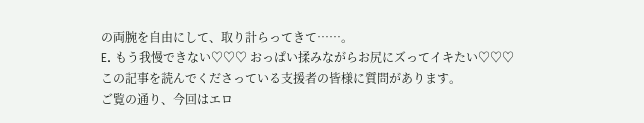の両腕を自由にして、取り計らってきて……。
E. もう我慢できない♡♡♡ おっぱい揉みながらお尻にズってイキたい♡♡♡
この記事を読んでくださっている支援者の皆様に質問があります。
ご覧の通り、今回はエロ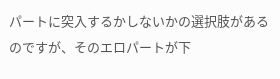パートに突入するかしないかの選択肢があるのですが、そのエロパートが下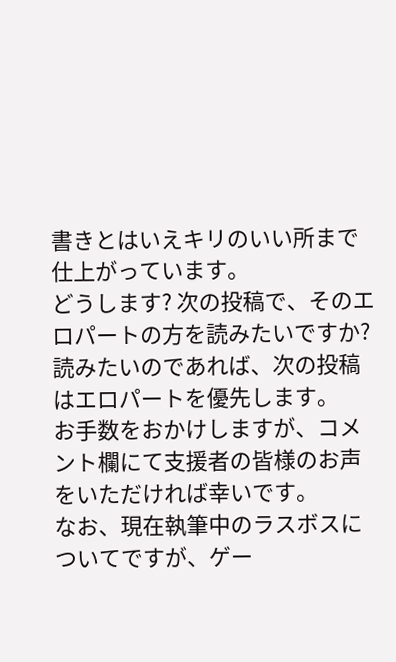書きとはいえキリのいい所まで仕上がっています。
どうします? 次の投稿で、そのエロパートの方を読みたいですか?
読みたいのであれば、次の投稿はエロパートを優先します。
お手数をおかけしますが、コメント欄にて支援者の皆様のお声をいただければ幸いです。
なお、現在執筆中のラスボスについてですが、ゲー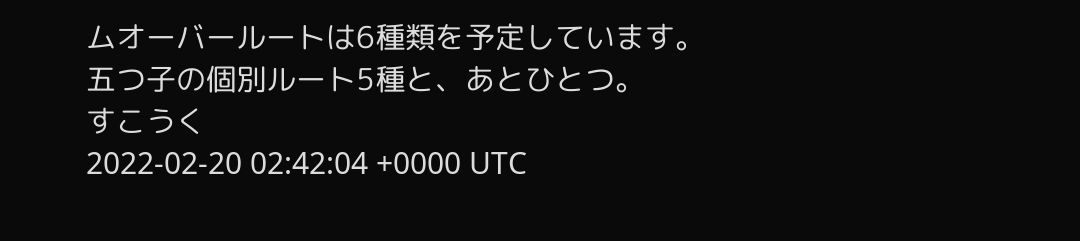ムオーバールートは6種類を予定しています。
五つ子の個別ルート5種と、あとひとつ。
すこうく
2022-02-20 02:42:04 +0000 UTC